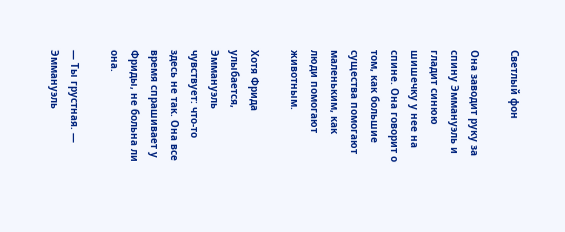Светлый фон

Она заводит руку за спину Эммануэль и гладит синюю шишечку у нее на спине. Она говорит о том, как большие существа помогают маленьким, как люди помогают животным.

Хотя Фрида улыбается, Эммануэль чувствует: что-то здесь не так. Она все время спрашивает у Фриды, не больна ли она.

— Ты грустная. — Эммануэль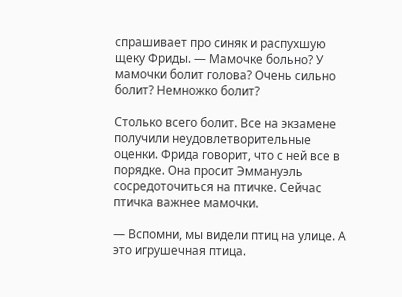спрашивает про синяк и распухшую щеку Фриды. — Мамочке больно? У мамочки болит голова? Очень сильно болит? Немножко болит?

Столько всего болит. Все на экзамене получили неудовлетворительные оценки. Фрида говорит, что с ней все в порядке. Она просит Эммануэль сосредоточиться на птичке. Сейчас птичка важнее мамочки.

— Вспомни, мы видели птиц на улице. А это игрушечная птица.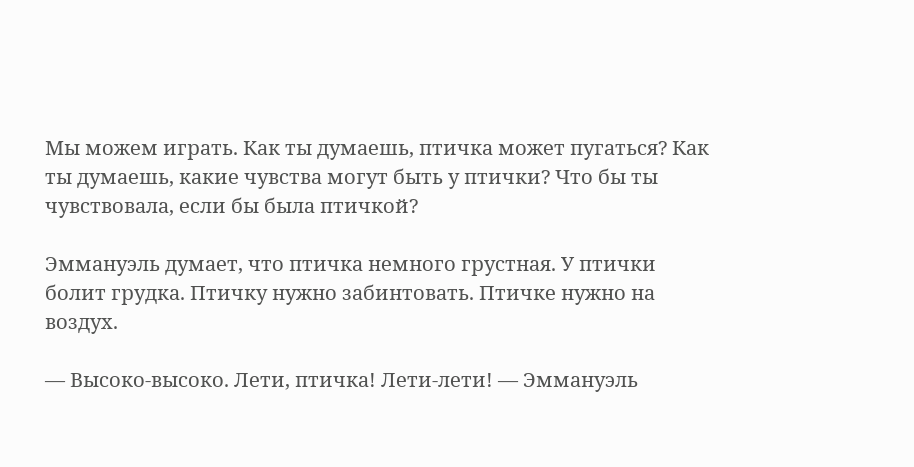Мы можем играть. Как ты думаешь, птичка может пугаться? Как ты думаешь, какие чувства могут быть у птички? Что бы ты чувствовала, если бы была птичкой?

Эммануэль думает, что птичка немного грустная. У птички болит грудка. Птичку нужно забинтовать. Птичке нужно на воздух.

— Высоко-высоко. Лети, птичка! Лети-лети! — Эммануэль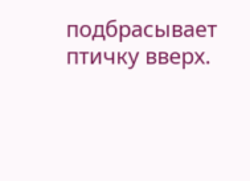подбрасывает птичку вверх.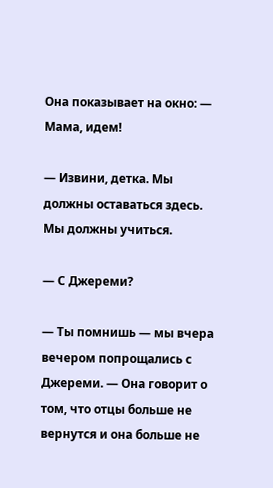Она показывает на окно: — Мама, идем!

— Извини, детка. Мы должны оставаться здесь. Мы должны учиться.

— С Джереми?

— Ты помнишь — мы вчера вечером попрощались с Джереми. — Она говорит о том, что отцы больше не вернутся и она больше не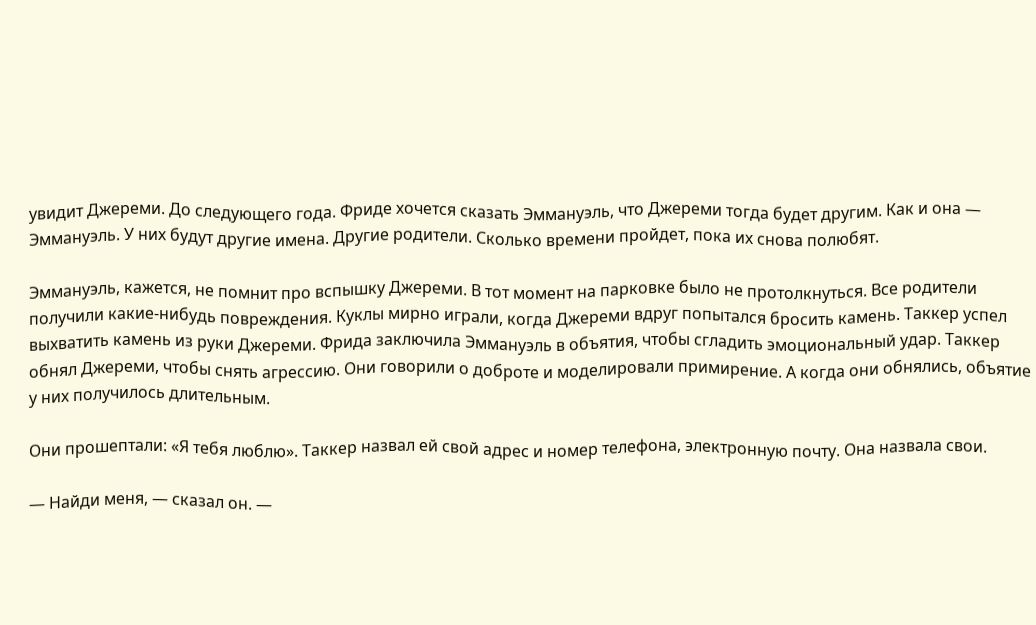увидит Джереми. До следующего года. Фриде хочется сказать Эммануэль, что Джереми тогда будет другим. Как и она — Эммануэль. У них будут другие имена. Другие родители. Сколько времени пройдет, пока их снова полюбят.

Эммануэль, кажется, не помнит про вспышку Джереми. В тот момент на парковке было не протолкнуться. Все родители получили какие-нибудь повреждения. Куклы мирно играли, когда Джереми вдруг попытался бросить камень. Таккер успел выхватить камень из руки Джереми. Фрида заключила Эммануэль в объятия, чтобы сгладить эмоциональный удар. Таккер обнял Джереми, чтобы снять агрессию. Они говорили о доброте и моделировали примирение. А когда они обнялись, объятие у них получилось длительным.

Они прошептали: «Я тебя люблю». Таккер назвал ей свой адрес и номер телефона, электронную почту. Она назвала свои.

— Найди меня, — сказал он. —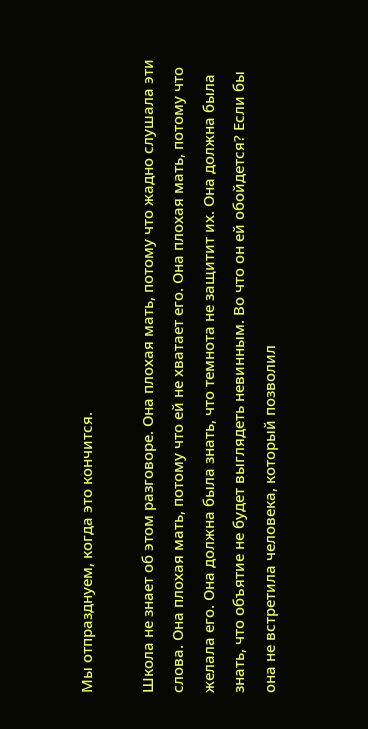Мы отпразднуем, когда это кончится.

Школа не знает об этом разговоре. Она плохая мать, потому что жадно слушала эти слова. Она плохая мать, потому что ей не хватает его. Она плохая мать, потому что желала его. Она должна была знать, что темнота не защитит их. Она должна была знать, что объятие не будет выглядеть невинным. Во что он ей обойдется? Если бы она не встретила человека, который позволил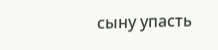сыну упасть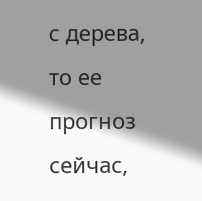с дерева, то ее прогноз сейчас,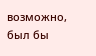возможно, был бы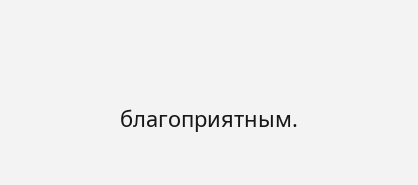благоприятным.